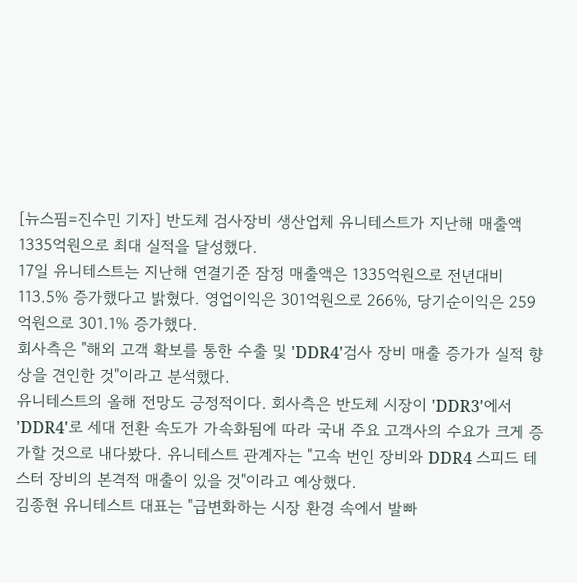[뉴스핌=진수민 기자] 반도체 검사장비 생산업체 유니테스트가 지난해 매출액 1335억원으로 최대 실적을 달성했다.
17일 유니테스트는 지난해 연결기준 잠정 매출액은 1335억원으로 전년대비 113.5% 증가했다고 밝혔다. 영업이익은 301억원으로 266%, 당기순이익은 259억원으로 301.1% 증가했다.
회사측은 "해외 고객 확보를 통한 수출 및 'DDR4'검사 장비 매출 증가가 실적 향상을 견인한 것"이라고 분석했다.
유니테스트의 올해 전망도 긍정적이다. 회사측은 반도체 시장이 'DDR3'에서 'DDR4'로 세대 전환 속도가 가속화됨에 따라 국내 주요 고객사의 수요가 크게 증가할 것으로 내다봤다. 유니테스트 관계자는 "고속 번인 장비와 DDR4 스피드 테스터 장비의 본격적 매출이 있을 것"이라고 예상했다.
김종현 유니테스트 대표는 "급변화하는 시장 환경 속에서 발빠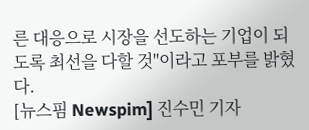른 대응으로 시장을 선도하는 기업이 되도록 최선을 다할 것"이라고 포부를 밝혔다.
[뉴스핌 Newspim] 진수민 기자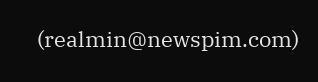(realmin@newspim.com)